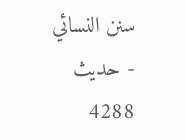سنن النسائي - حدیث 4288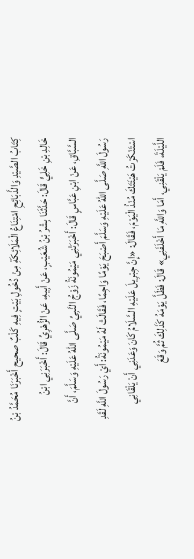كِتَابُ الصَّيْدِ وَالذَّبَائِحِ امْتِنَاعُ الْمَلَائِكَةِ مِنْ دُخُولِ بَيْتٍ فِيهِ كَلْبٌ صحيح أَخْبَرَنَا مُحَمَّدُ بْنُ خَالِدِ بْنِ خَلِيٍّ قَالَ: حَدَّثَنَا بِشْرُ بْنُ شُعَيْبٍ، عَنْ أَبِيهِ، عَنْ الزُّهْرِيِّ قَالَ: أَخْبَرَنِي ابْنُ السَّبَّاقِ، عَنْ ابْنِ عَبَّاسٍ قَالَ: أَخْبَرَتْنِي مَيْمُونَةُ زَوْجُ النَّبِيِّ صَلَّى اللهُ عَلَيْهِ وَسَلَّمَ، أَنَّ رَسُولَ اللَّهِ صَلَّى اللهُ عَلَيْهِ وَسَلَّمَ أَصْبَحَ يَوْمًا وَاجِمًا، فَقَالَتْ لَهُ مَيْمُونَةُ: أَيْ رَسُولَ اللَّهِ لَقَدِ اسْتَنْكَرْتُ هَيْئَتَكَ مُنْذُ الْيَوْمَ، فَقَالَ: «إِنَّ جِبْرِيلَ عَلَيْهِ السَّلَامُ كَانَ وَعَدَنِي أَنْ يَلْقَانِي اللَّيْلَةَ، فَلَمْ يَلْقَنِي، أَمَا وَاللَّهِ مَا أَخْلَفَنِي» قَالَ: فَظَلَّ يَوْمَهُ كَذَلِكَ ثُمَّ وَقَعَ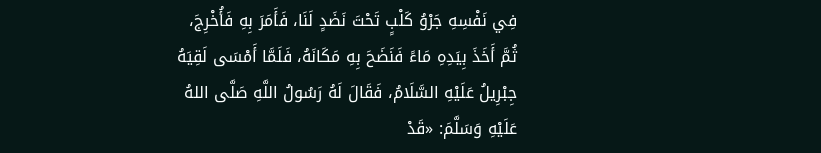فِي نَفْسِهِ جَرْوُ كَلْبٍ تَحْتَ نَضَدٍ لَنَا، فَأَمَرَ بِهِ فَأُخْرِجَ، ثُمَّ أَخَذَ بِيَدِهِ مَاءً فَنَضَحَ بِهِ مَكَانَهُ، فَلَمَّا أَمْسَى لَقِيَهُ جِبْرِيلُ عَلَيْهِ السَّلَامُ، فَقَالَ لَهُ رَسُولُ اللَّهِ صَلَّى اللهُ عَلَيْهِ وَسَلَّمَ: «قَدْ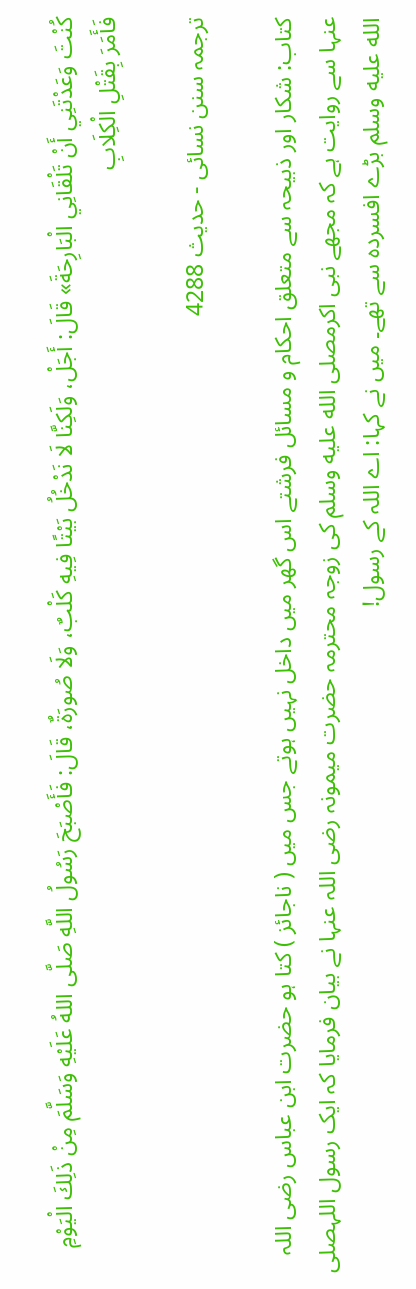كُنْتَ وَعَدْتَنِي أَنْ تَلْقَانِي الْبَارِحَةَ» قَالَ: أَجَلْ، وَلَكِنَّا لَا نَدْخُلُ بَيْتًا فِيهِ كَلْبٌ، وَلَا صُورَةٌ، قَالَ: فَأَصْبَحَ رَسُولُ اللَّهِ صَلَّى اللهُ عَلَيْهِ وَسَلَّمَ مِنْ ذَلِكَ الْيَوْمِ فَأَمَرَ بِقَتْلِ الْكِلَابِ

ترجمہ سنن نسائی - حدیث 4288

کتاب: شکار اور ذبیحہ سے متعلق احکام و مسائل فرشتے اس گھر میں داخل نہیں ہوتے جس میں ( ناجائز ) کتا ہو حضرت ابن عباس رضی اللہ عنہا سے روایت ہے کہ مجھے نبی اکرمصلى الله عليه وسلم کی زوجہ محترمہ حضرت میمونہ رضی اللہ عنہا نے بیان فرمایا کہ ایک رسول اللہصلى الله عليه وسلم بڑے افسردہ سے تھے۔ میں نے کہا: اے اللہ کے رسول!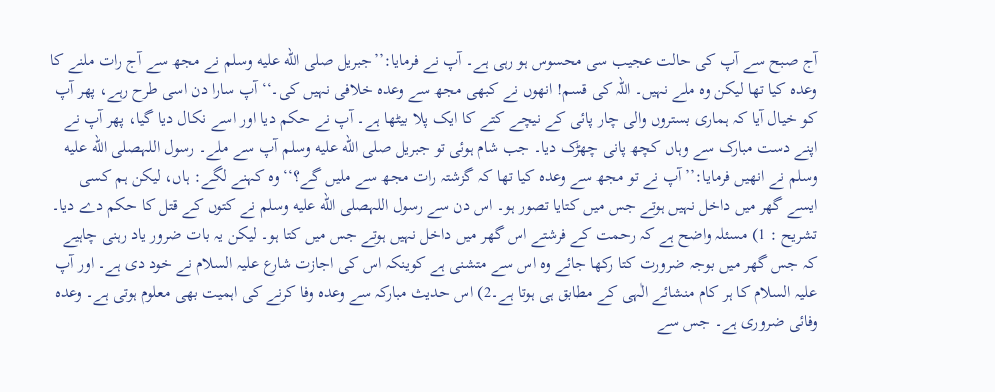آج صبح سے آپ کی حالت عجیب سی محسوس ہو رہی ہے۔ آپ نے فرمایا:’’جبریل صلى الله عليه وسلم نے مجھ سے آج رات ملنے کا وعدہ کیا تھا لیکن وہ ملے نہیں۔ اللہ کی قسم! انھوں نے کبھی مجھ سے وعدہ خلافی نہیں کی۔‘‘ آپ سارا دن اسی طرح رہے، پھر آپ کو خیال آیا کہ ہماری بستروں والی چار پائی کے نیچے کتے کا ایک پلا بیٹھا ہے۔ آپ نے حکم دیا اور اسے نکال دیا گیا، پھر آپ نے اپنے دست مبارک سے وہاں کچھ پانی چھڑک دیا۔ جب شام ہوئی تو جبریل صلى الله عليه وسلم آپ سے ملے۔ رسول اللہصلى الله عليه وسلم نے انھیں فرمایا:’’آپ نے تو مجھ سے وعدہ کیا تھا کہ گزشتہ رات مجھ سے ملیں گے؟‘‘ وہ کہنے لگے: ہاں، لیکن ہم کسی ایسے گھر میں داخل نہیں ہوتے جس میں کتایا تصور ہو۔ اس دن سے رسول اللہصلى الله عليه وسلم نے کتوں کے قتل کا حکم دے دیا۔
تشریح : 1) مسئلہ واضح ہے کہ رحمت کے فرشتے اس گھر میں داخل نہیں ہوتے جس میں کتا ہو۔ لیکن یہ بات ضرور یاد رہنی چاہیے کہ جس گھر میں بوجہ ضرورت کتا رکھا جائے وہ اس سے متشنی ہے کوینکہ اس کی اجازت شارع علیہ السلام نے خود دی ہے۔ اور آپ علیہ السلام کا ہر کام منشائے الٰہی کے مطابق ہی ہوتا ہے۔2) اس حدیث مبارکہ سے وعدہ وفا کرنے کی اہمیت بھی معلوم ہوتی ہے۔ وعدہ وفائی ضروری ہے۔ جس سے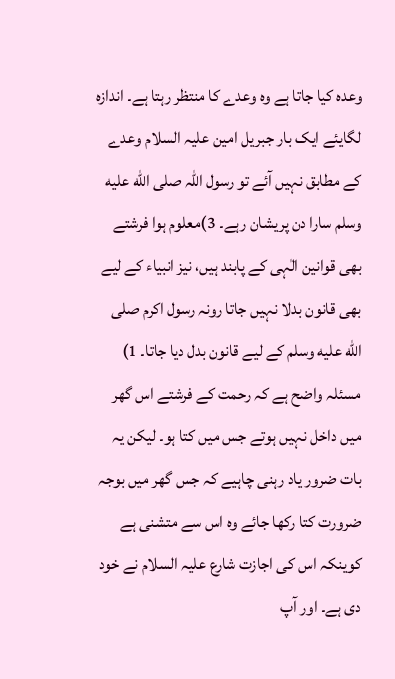وعدہ کیا جاتا ہے وہ وعدے کا منتظر رہتا ہے۔ اندازہ لگایئے ایک بار جبریل امین علیہ السلام وعدے کے مطابق نہیں آئے تو رسول اللہ صلى الله عليه وسلم سارا دن پریشان رہے۔ 3)معلوم ہوا فرشتے بھی قوانین الٰہی کے پابند ہیں، نیز انبیاء کے لیے بھی قانون بدلا نہیں جاتا رونہ رسول اکرم صلى الله عليه وسلم کے لیے قانون بدل دیا جاتا۔ 1) مسئلہ واضح ہے کہ رحمت کے فرشتے اس گھر میں داخل نہیں ہوتے جس میں کتا ہو۔ لیکن یہ بات ضرور یاد رہنی چاہیے کہ جس گھر میں بوجہ ضرورت کتا رکھا جائے وہ اس سے متشنی ہے کوینکہ اس کی اجازت شارع علیہ السلام نے خود دی ہے۔ اور آپ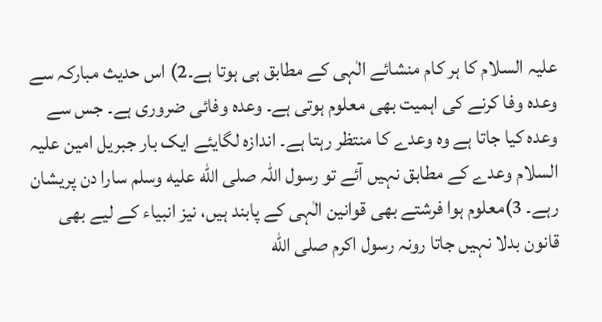علیہ السلام کا ہر کام منشائے الٰہی کے مطابق ہی ہوتا ہے۔2) اس حدیث مبارکہ سے وعدہ وفا کرنے کی اہمیت بھی معلوم ہوتی ہے۔ وعدہ وفائی ضروری ہے۔ جس سے وعدہ کیا جاتا ہے وہ وعدے کا منتظر رہتا ہے۔ اندازہ لگایئے ایک بار جبریل امین علیہ السلام وعدے کے مطابق نہیں آئے تو رسول اللہ صلى الله عليه وسلم سارا دن پریشان رہے۔ 3)معلوم ہوا فرشتے بھی قوانین الٰہی کے پابند ہیں، نیز انبیاء کے لیے بھی قانون بدلا نہیں جاتا رونہ رسول اکرم صلى الله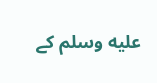عليه وسلم کے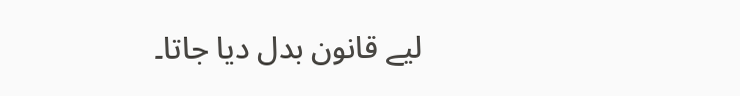لیے قانون بدل دیا جاتا۔